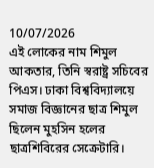10/07/2026
এই লোকের নাম শিমুল আকতার, তিনি স্বরাষ্ট্র সচিবের পিএস। ঢাকা বিশ্ববিদ্যালয়ে সমাজ বিজ্ঞানের ছাত্র শিমুল ছিলেন মুহসিন হলের ছাত্রশিবিরের সেক্রেটারি।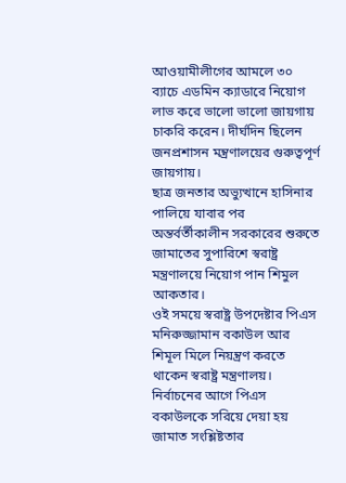আওয়ামীলীগের আমলে ৩০ ব্যাচে এডমিন ক্যাডারে নিয়োগ লাভ করে ভালো ভালো জায়গায় চাকরি করেন। দীর্ঘদিন ছিলেন জনপ্রশাসন মন্ত্রণালয়ের গুরুত্বপূর্ণ জায়গায়।
ছাত্র জনতার অভ্যুত্থানে হাসিনার পালিয়ে যাবার পর অন্তর্বর্তীকালীন সরকারের শুরুতে জামাতের সুপারিশে স্বরাষ্ট্র মন্ত্রণালয়ে নিয়োগ পান শিমুল আকতার।
ওই সময়ে স্বরাষ্ট্র উপদেষ্টার পিএস মনিরুজ্জামান বকাউল আর শিমূল মিলে নিয়ন্ত্রণ করতে থাকেন স্বরাষ্ট্র মন্ত্রণালয়। নির্বাচনের আগে পিএস বকাউলকে সরিয়ে দেয়া হয় জামাত সংশ্লিষ্টতার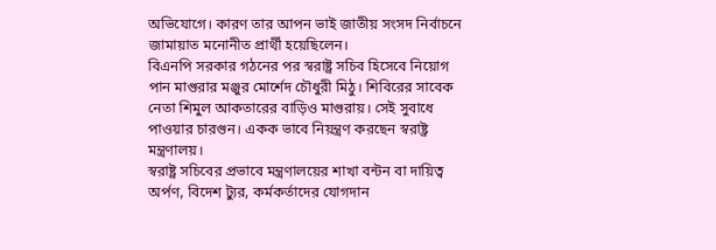অভিযোগে। কারণ তার আপন ভাই জাতীয় সংসদ নির্বাচনে জামায়াত মনোনীত প্রার্থী হয়েছিলেন।
বিএনপি সরকার গঠনের পর স্বরাষ্ট্র সচিব হিসেবে নিয়োগ পান মাগুরার মঞ্জুর মোর্শেদ চৌধুরী মিঠু। শিবিরের সাবেক নেতা শিমুল আকতারের বাড়িও মাগুরায়। সেই সুবাধে পাওয়ার চারগুন। একক ভাবে নিয়ন্ত্রণ করছেন স্বরাষ্ট্র মন্ত্রণালয়।
স্বরাষ্ট্র সচিবের প্রভাবে মন্ত্রণালয়ের শাখা বন্টন বা দায়িত্ব অর্পণ, বিদেশ ট্যুর, কর্মকর্তাদের যোগদান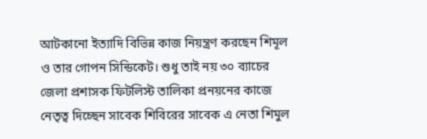আটকানো ইত্যাদি বিভিন্ন কাজ নিয়ন্ত্রণ করছেন শিমূল ও তার গোপন সিন্ডিকেট। শুধু তাই নয় ৩০ ব্যাচের জেলা প্রশাসক ফিটলিস্ট তালিকা প্রনয়নের কাজে নেতৃত্ব দিচ্ছেন সাবেক শিবিরের সাবেক এ নেতা শিমুল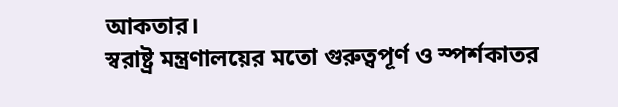আকতার।
স্বরাষ্ট্র মন্ত্রণালয়ের মতো গুরুত্বপূর্ণ ও স্পর্শকাতর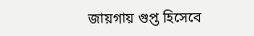জায়গায় গুপ্ত হিসেবে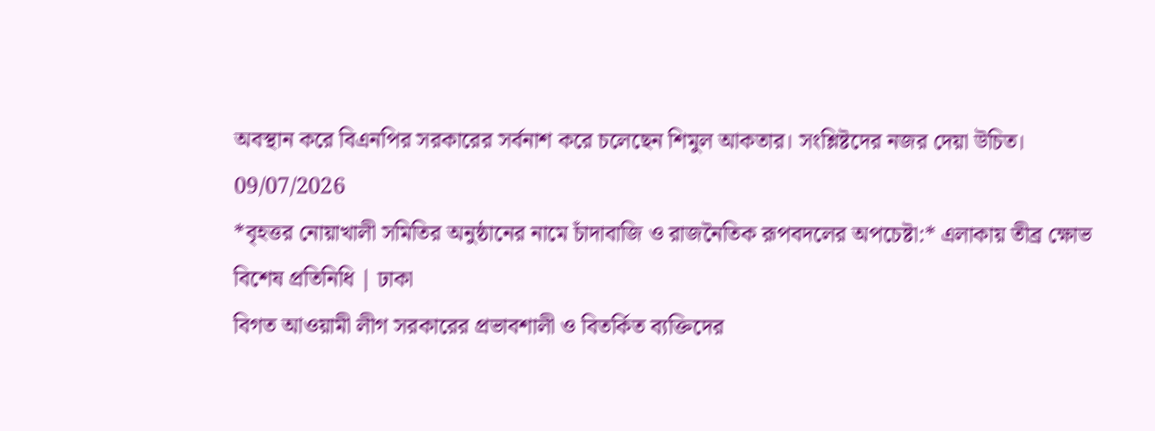অবস্থান করে বিএনপির সরকারের সর্বনাশ করে চলেছেন শিমুল আকতার। সংশ্লিষ্টদের নজর দেয়া উচিত।
09/07/2026
*বৃহত্তর নোয়াখালী সমিতির অনুষ্ঠানের নামে চাঁদাবাজি ও রাজনৈতিক রূপবদলের অপচেষ্টা:* এলাকায় তীব্র ক্ষোভ
বিশেষ প্রতিনিধি | ঢাকা
বিগত আওয়ামী লীগ সরকারের প্রভাবশালী ও বিতর্কিত ব্যক্তিদের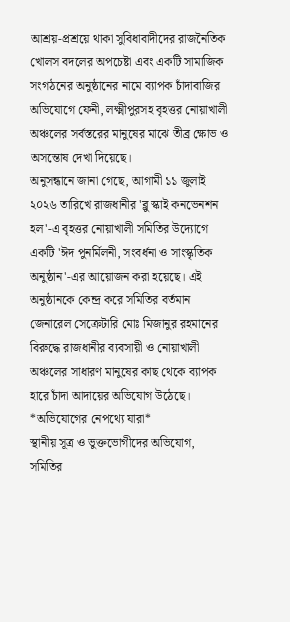আশ্রয়-প্রশ্রয়ে থাকা সুবিধাবাদীদের রাজনৈতিক খোলস বদলের অপচেষ্টা এবং একটি সামাজিক সংগঠনের অনুষ্ঠানের নামে ব্যাপক চাঁদাবাজির অভিযোগে ফেনী, লক্ষ্মীপুরসহ বৃহত্তর নোয়াখালী অঞ্চলের সর্বস্তরের মানুষের মাঝে তীব্র ক্ষোভ ও অসন্তোষ দেখা দিয়েছে।
অনুসন্ধানে জানা গেছে, আগামী ১১ জুলাই ২০২৬ তারিখে রাজধানীর 'ব্লু স্কাই কনভেনশন হল'-এ বৃহত্তর নোয়াখালী সমিতির উদ্যোগে একটি 'ঈদ পুনর্মিলনী, সংবর্ধনা ও সাংস্কৃতিক অনুষ্ঠান'-এর আয়োজন করা হয়েছে। এই অনুষ্ঠানকে কেন্দ্র করে সমিতির বর্তমান জেনারেল সেক্রেটারি মোঃ মিজানুর রহমানের বিরুদ্ধে রাজধানীর ব্যবসায়ী ও নোয়াখালী অঞ্চলের সাধারণ মানুষের কাছ থেকে ব্যাপক হারে চাঁদা আদায়ের অভিযোগ উঠেছে।
*অভিযোগের নেপথ্যে যারা*
স্থানীয় সূত্র ও ভুক্তভোগীদের অভিযোগ, সমিতির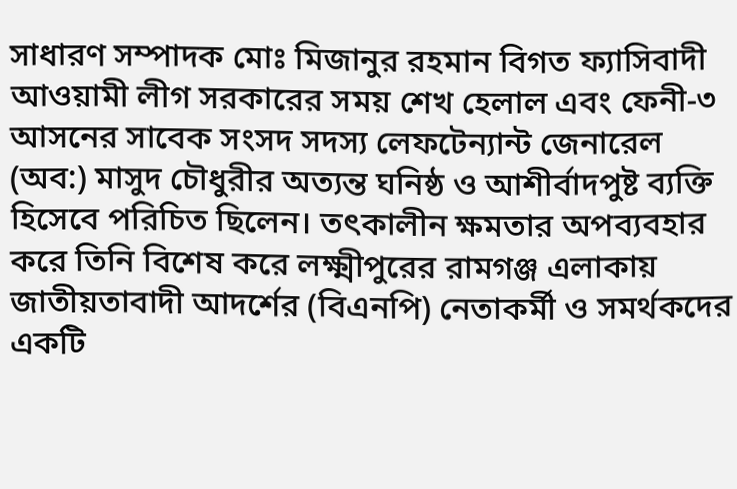সাধারণ সম্পাদক মোঃ মিজানুর রহমান বিগত ফ্যাসিবাদী আওয়ামী লীগ সরকারের সময় শেখ হেলাল এবং ফেনী-৩ আসনের সাবেক সংসদ সদস্য লেফটেন্যান্ট জেনারেল (অব:) মাসুদ চৌধুরীর অত্যন্ত ঘনিষ্ঠ ও আশীর্বাদপুষ্ট ব্যক্তি হিসেবে পরিচিত ছিলেন। তৎকালীন ক্ষমতার অপব্যবহার করে তিনি বিশেষ করে লক্ষ্মীপুরের রামগঞ্জ এলাকায় জাতীয়তাবাদী আদর্শের (বিএনপি) নেতাকর্মী ও সমর্থকদের একটি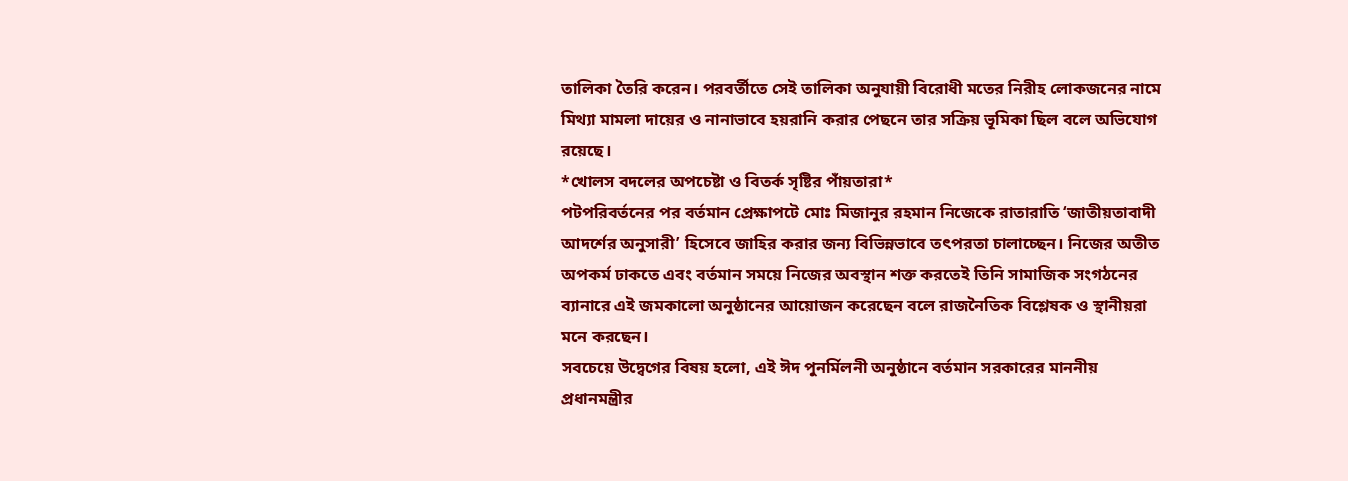তালিকা তৈরি করেন। পরবর্তীতে সেই তালিকা অনুযায়ী বিরোধী মতের নিরীহ লোকজনের নামে মিথ্যা মামলা দায়ের ও নানাভাবে হয়রানি করার পেছনে তার সক্রিয় ভূমিকা ছিল বলে অভিযোগ রয়েছে।
*খোলস বদলের অপচেষ্টা ও বিতর্ক সৃষ্টির পাঁয়তারা*
পটপরিবর্তনের পর বর্তমান প্রেক্ষাপটে মোঃ মিজানুর রহমান নিজেকে রাতারাতি ‘জাতীয়তাবাদী আদর্শের অনুসারী’ হিসেবে জাহির করার জন্য বিভিন্নভাবে তৎপরতা চালাচ্ছেন। নিজের অতীত অপকর্ম ঢাকতে এবং বর্তমান সময়ে নিজের অবস্থান শক্ত করতেই তিনি সামাজিক সংগঠনের ব্যানারে এই জমকালো অনুষ্ঠানের আয়োজন করেছেন বলে রাজনৈতিক বিশ্লেষক ও স্থানীয়রা মনে করছেন।
সবচেয়ে উদ্বেগের বিষয় হলো, এই ঈদ পুনর্মিলনী অনুষ্ঠানে বর্তমান সরকারের মাননীয় প্রধানমন্ত্রীর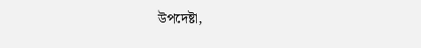উপদেষ্টা,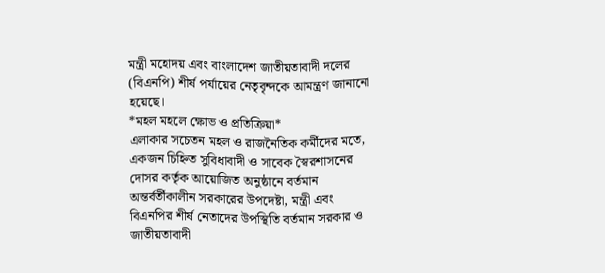মন্ত্রী মহোদয় এবং বাংলাদেশ জাতীয়তাবাদী দলের (বিএনপি) শীর্ষ পর্যায়ের নেতৃবৃন্দকে আমন্ত্রণ জানানো হয়েছে।
*মহল মহলে ক্ষোভ ও প্রতিক্রিয়া*
এলাকার সচেতন মহল ও রাজনৈতিক কর্মীদের মতে, একজন চিহ্নিত সুবিধাবাদী ও সাবেক স্বৈরশাসনের দোসর কর্তৃক আয়োজিত অনুষ্ঠানে বর্তমান অন্তর্বর্তীকালীন সরকারের উপদেষ্টা, মন্ত্রী এবং বিএনপির শীর্ষ নেতাদের উপস্থিতি বর্তমান সরকার ও জাতীয়তাবাদী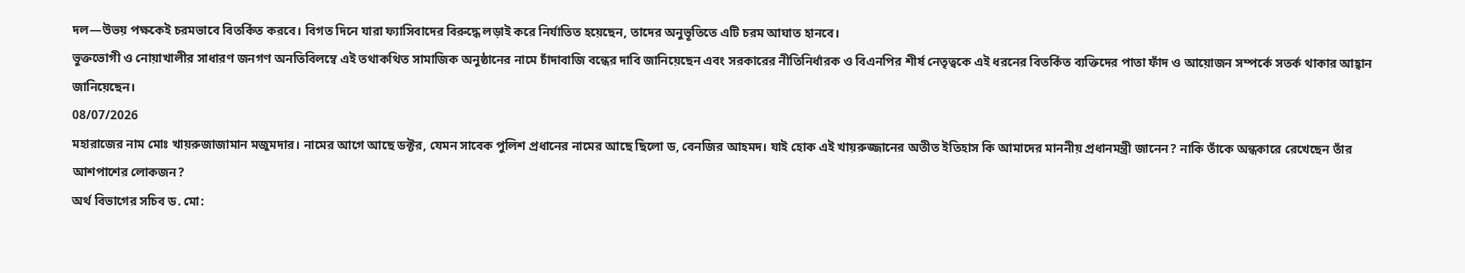দল—উভয় পক্ষকেই চরমভাবে বিতর্কিত করবে। বিগত দিনে যারা ফ্যাসিবাদের বিরুদ্ধে লড়াই করে নির্যাতিত হয়েছেন, তাদের অনুভূতিতে এটি চরম আঘাত হানবে।
ভুক্তভোগী ও নোয়াখালীর সাধারণ জনগণ অনতিবিলম্বে এই তথাকথিত সামাজিক অনুষ্ঠানের নামে চাঁদাবাজি বন্ধের দাবি জানিয়েছেন এবং সরকারের নীতিনির্ধারক ও বিএনপির শীর্ষ নেতৃত্বকে এই ধরনের বিতর্কিত ব্যক্তিদের পাতা ফাঁদ ও আয়োজন সম্পর্কে সতর্ক থাকার আহ্বান জানিয়েছেন।
08/07/2026
মহারাজের নাম মোঃ খায়রুজাজামান মজুমদার। নামের আগে আছে ডক্টর, যেমন সাবেক পুলিশ প্রধানের নামের আছে ছিলো ড, বেনজির আহমদ। যাই হোক এই খায়রুজ্জানের অতীত ইতিহাস কি আমাদের মাননীয় প্রধানমন্ত্রী জানেন? নাকি তাঁকে অন্ধকারে রেখেছেন তাঁর আশপাশের লোকজন?
অর্থ বিভাগের সচিব ড. মো: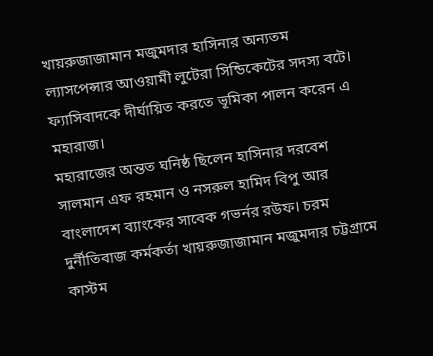খায়রুজাজামান মজুমদার হাসিনার অন্যতম ল্যাসপেন্সার আওয়ামী লুটেরা সিন্ডিকেটের সদস্য বটে। ফ্যাসিবাদকে দীর্ঘায়িত করতে ভূমিকা পালন করেন এ মহারাজ।
মহারাজের অন্তত ঘনিষ্ঠ ছিলেন হাসিনার দরবেশ সালমান এফ রহমান ও নসরুল হামিদ বিপু আর বাংলাদেশ ব্যাংকের সাবেক গভর্নর রউফ। চরম দুর্নীতিবাজ কর্মকর্তা খায়রুজাজামান মজুমদার চট্টগ্রামে কাস্টম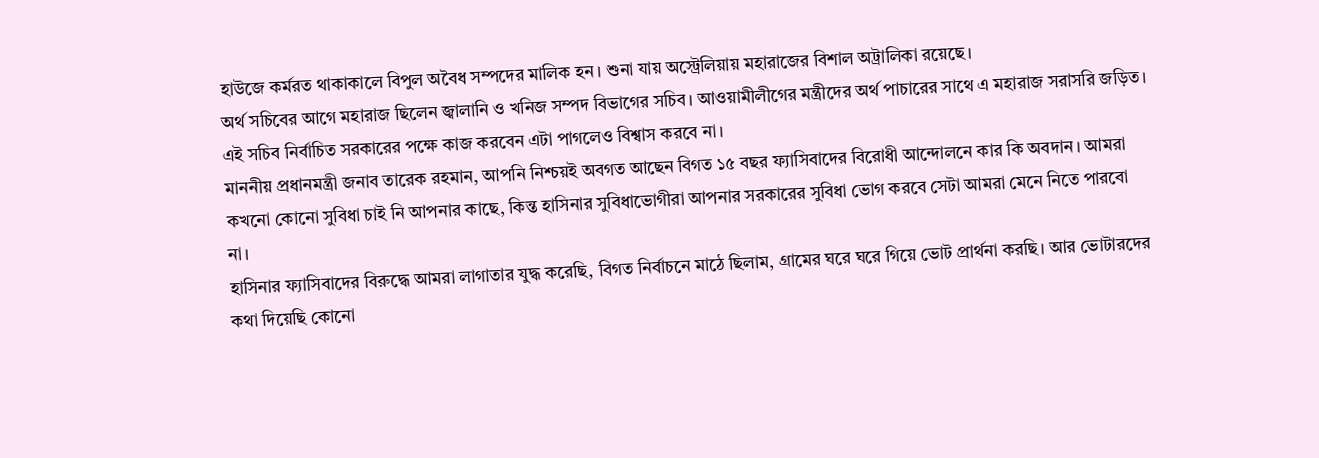হাউজে কর্মরত থাকাকালে বিপুল অবৈধ সম্পদের মালিক হন। শুনা যায় অস্ট্রেলিয়ায় মহারাজের বিশাল অট্রালিকা রয়েছে।
অর্থ সচিবের আগে মহারাজ ছিলেন জ্বালানি ও খনিজ সম্পদ বিভাগের সচিব। আওয়ামীলীগের মন্ত্রীদের অর্থ পাচারের সাথে এ মহারাজ সরাসরি জড়িত। এই সচিব নির্বাচিত সরকারের পক্ষে কাজ করবেন এটা পাগলেও বিশ্বাস করবে না।
মাননীয় প্রধানমন্ত্রী জনাব তারেক রহমান, আপনি নিশ্চয়ই অবগত আছেন বিগত ১৫ বছর ফ্যাসিবাদের বিরোধী আন্দোলনে কার কি অবদান। আমরা কখনো কোনো সুবিধা চাই নি আপনার কাছে, কিন্ত হাসিনার সুবিধাভোগীরা আপনার সরকারের সুবিধা ভোগ করবে সেটা আমরা মেনে নিতে পারবো না।
হাসিনার ফ্যাসিবাদের বিরুদ্ধে আমরা লাগাতার যুদ্ধ করেছি, বিগত নির্বাচনে মাঠে ছিলাম, গ্রামের ঘরে ঘরে গিয়ে ভোট প্রার্থনা করছি। আর ভোটারদের কথা দিয়েছি কোনো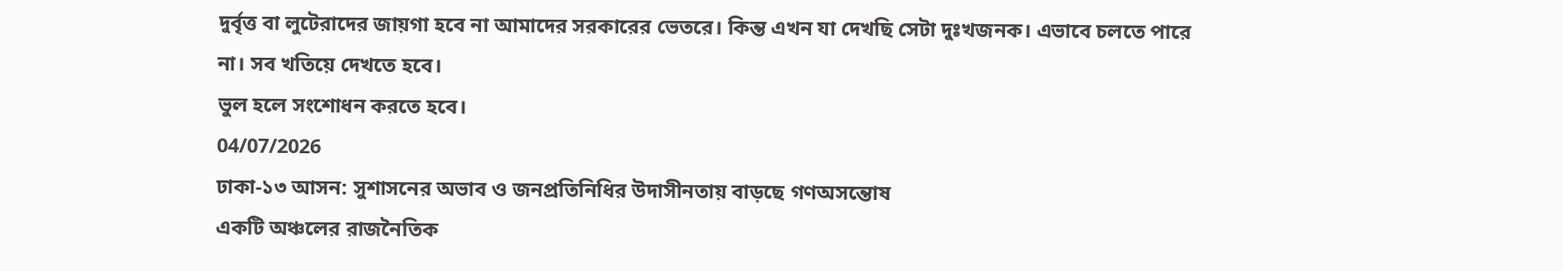দুর্বৃত্ত বা লুটেরাদের জায়গা হবে না আমাদের সরকারের ভেতরে। কিন্ত এখন যা দেখছি সেটা দুঃখজনক। এভাবে চলতে পারে না। সব খতিয়ে দেখতে হবে।
ভুল হলে সংশোধন করতে হবে।
04/07/2026
ঢাকা-১৩ আসন: সুশাসনের অভাব ও জনপ্রতিনিধির উদাসীনতায় বাড়ছে গণঅসন্তোষ
একটি অঞ্চলের রাজনৈতিক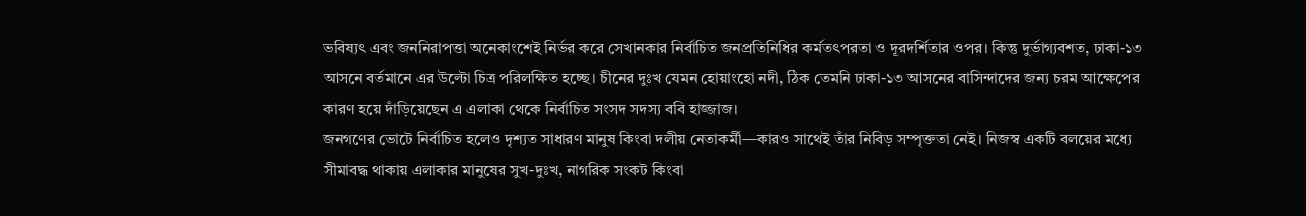ভবিষ্যৎ এবং জননিরাপত্তা অনেকাংশেই নির্ভর করে সেখানকার নির্বাচিত জনপ্রতিনিধির কর্মতৎপরতা ও দূরদর্শিতার ওপর। কিন্তু দুর্ভাগ্যবশত, ঢাকা-১৩ আসনে বর্তমানে এর উল্টো চিত্র পরিলক্ষিত হচ্ছে। চীনের দুঃখ যেমন হোয়াংহো নদী, ঠিক তেমনি ঢাকা-১৩ আসনের বাসিন্দাদের জন্য চরম আক্ষেপের কারণ হয়ে দাঁড়িয়েছেন এ এলাকা থেকে নির্বাচিত সংসদ সদস্য ববি হাজ্জাজ।
জনগণের ভোটে নির্বাচিত হলেও দৃশ্যত সাধারণ মানুষ কিংবা দলীয় নেতাকর্মী—কারও সাথেই তাঁর নিবিড় সম্পৃক্ততা নেই। নিজস্ব একটি বলয়ের মধ্যে সীমাবদ্ধ থাকায় এলাকার মানুষের সুখ-দুঃখ, নাগরিক সংকট কিংবা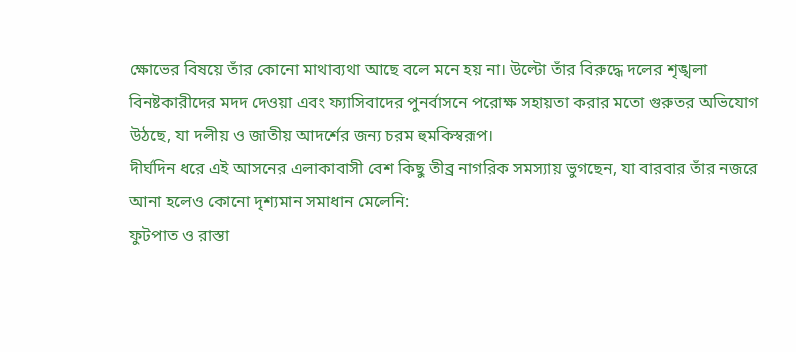ক্ষোভের বিষয়ে তাঁর কোনো মাথাব্যথা আছে বলে মনে হয় না। উল্টো তাঁর বিরুদ্ধে দলের শৃঙ্খলা বিনষ্টকারীদের মদদ দেওয়া এবং ফ্যাসিবাদের পুনর্বাসনে পরোক্ষ সহায়তা করার মতো গুরুতর অভিযোগ উঠছে, যা দলীয় ও জাতীয় আদর্শের জন্য চরম হুমকিস্বরূপ।
দীর্ঘদিন ধরে এই আসনের এলাকাবাসী বেশ কিছু তীব্র নাগরিক সমস্যায় ভুগছেন, যা বারবার তাঁর নজরে আনা হলেও কোনো দৃশ্যমান সমাধান মেলেনি:
ফুটপাত ও রাস্তা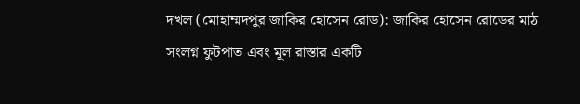দখল (মোহাম্মদপুর জাকির হোসেন রোড): জাকির হোসেন রোডের মাঠ সংলগ্ন ফুটপাত এবং মূল রাস্তার একটি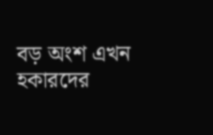বড় অংশ এখন হকারদের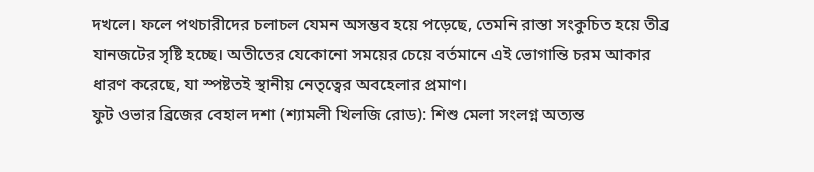দখলে। ফলে পথচারীদের চলাচল যেমন অসম্ভব হয়ে পড়েছে, তেমনি রাস্তা সংকুচিত হয়ে তীব্র যানজটের সৃষ্টি হচ্ছে। অতীতের যেকোনো সময়ের চেয়ে বর্তমানে এই ভোগান্তি চরম আকার ধারণ করেছে, যা স্পষ্টতই স্থানীয় নেতৃত্বের অবহেলার প্রমাণ।
ফুট ওভার ব্রিজের বেহাল দশা (শ্যামলী খিলজি রোড): শিশু মেলা সংলগ্ন অত্যন্ত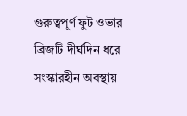গুরুত্বপূর্ণ ফুট ওভার ব্রিজটি দীর্ঘদিন ধরে সংস্কারহীন অবস্থায়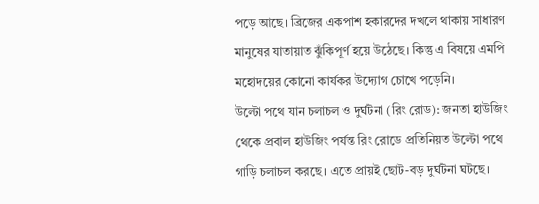পড়ে আছে। ব্রিজের একপাশ হকারদের দখলে থাকায় সাধারণ মানুষের যাতায়াত ঝুঁকিপূর্ণ হয়ে উঠেছে। কিন্তু এ বিষয়ে এমপি মহোদয়ের কোনো কার্যকর উদ্যোগ চোখে পড়েনি।
উল্টো পথে যান চলাচল ও দুর্ঘটনা (রিং রোড): জনতা হাউজিং থেকে প্রবাল হাউজিং পর্যন্ত রিং রোডে প্রতিনিয়ত উল্টো পথে গাড়ি চলাচল করছে। এতে প্রায়ই ছোট-বড় দুর্ঘটনা ঘটছে।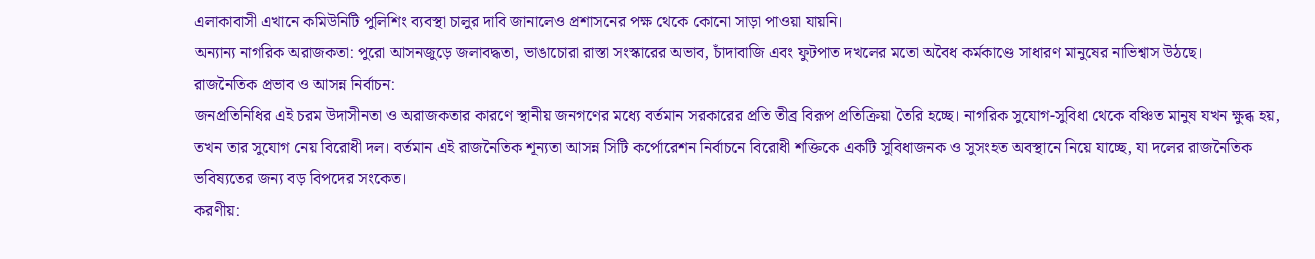এলাকাবাসী এখানে কমিউনিটি পুলিশিং ব্যবস্থা চালুর দাবি জানালেও প্রশাসনের পক্ষ থেকে কোনো সাড়া পাওয়া যায়নি।
অন্যান্য নাগরিক অরাজকতা: পুরো আসনজুড়ে জলাবদ্ধতা, ভাঙাচোরা রাস্তা সংস্কারের অভাব, চাঁদাবাজি এবং ফুটপাত দখলের মতো অবৈধ কর্মকাণ্ডে সাধারণ মানুষের নাভিশ্বাস উঠছে।
রাজনৈতিক প্রভাব ও আসন্ন নির্বাচন:
জনপ্রতিনিধির এই চরম উদাসীনতা ও অরাজকতার কারণে স্থানীয় জনগণের মধ্যে বর্তমান সরকারের প্রতি তীব্র বিরূপ প্রতিক্রিয়া তৈরি হচ্ছে। নাগরিক সুযোগ-সুবিধা থেকে বঞ্চিত মানুষ যখন ক্ষুব্ধ হয়, তখন তার সুযোগ নেয় বিরোধী দল। বর্তমান এই রাজনৈতিক শূন্যতা আসন্ন সিটি কর্পোরেশন নির্বাচনে বিরোধী শক্তিকে একটি সুবিধাজনক ও সুসংহত অবস্থানে নিয়ে যাচ্ছে, যা দলের রাজনৈতিক ভবিষ্যতের জন্য বড় বিপদের সংকেত।
করণীয়: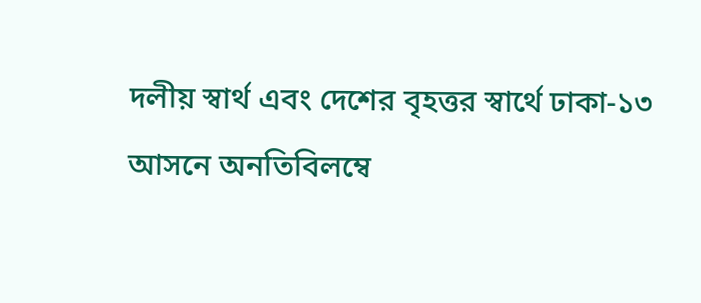দলীয় স্বার্থ এবং দেশের বৃহত্তর স্বার্থে ঢাকা-১৩ আসনে অনতিবিলম্বে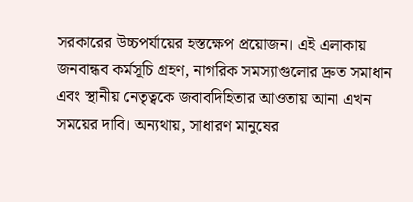সরকারের উচ্চপর্যায়ের হস্তক্ষেপ প্রয়োজন। এই এলাকায় জনবান্ধব কর্মসূচি গ্রহণ, নাগরিক সমস্যাগুলোর দ্রুত সমাধান এবং স্থানীয় নেতৃত্বকে জবাবদিহিতার আওতায় আনা এখন সময়ের দাবি। অন্যথায়, সাধারণ মানুষের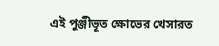এই পুঞ্জীভূত ক্ষোভের খেসারত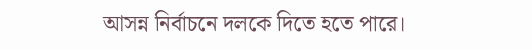আসন্ন নির্বাচনে দলকে দিতে হতে পারে।